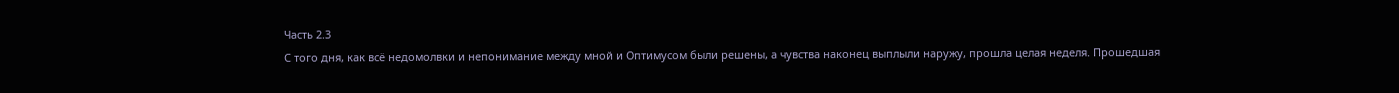Часть 2.3
С того дня, как всё недомолвки и непонимание между мной и Оптимусом были решены, а чувства наконец выплыли наружу, прошла целая неделя. Прошедшая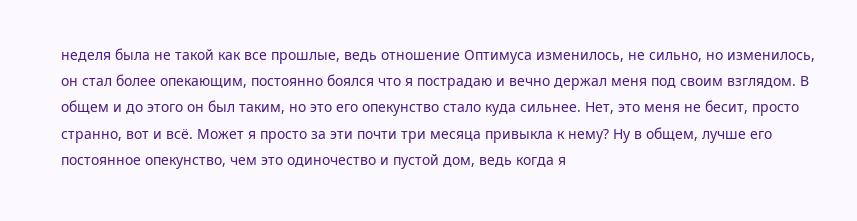неделя была не такой как все прошлые, ведь отношение Оптимуса изменилось, не сильно, но изменилось, он стал более опекающим, постоянно боялся что я пострадаю и вечно держал меня под своим взглядом. В общем и до этого он был таким, но это его опекунство стало куда сильнее. Нет, это меня не бесит, просто странно, вот и всё. Может я просто за эти почти три месяца привыкла к нему? Ну в общем, лучше его постоянное опекунство, чем это одиночество и пустой дом, ведь когда я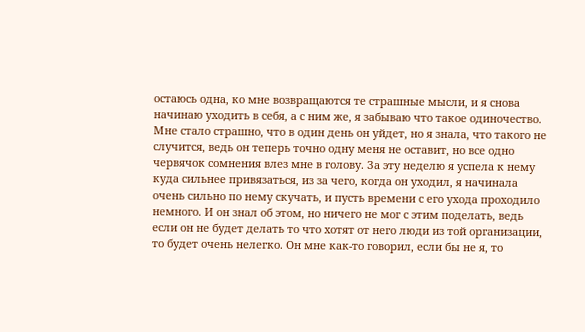остаюсь одна, ко мне возвращаются те страшные мысли, и я снова начинаю уходить в себя, а с ним же, я забываю что такое одиночество. Мне стало страшно, что в один день он уйдет, но я знала, что такого не случится, ведь он теперь точно одну меня не оставит, но все одно червячок сомнения влез мне в голову. За эту неделю я успела к нему куда сильнее привязаться, из за чего, когда он уходил, я начинала очень сильно по нему скучать, и пусть времени с его ухода проходило немного. И он знал об этом, но ничего не мог с этим поделать, ведь если он не будет делать то что хотят от него люди из той организации, то будет очень нелегко. Он мне как-то говорил, если бы не я, то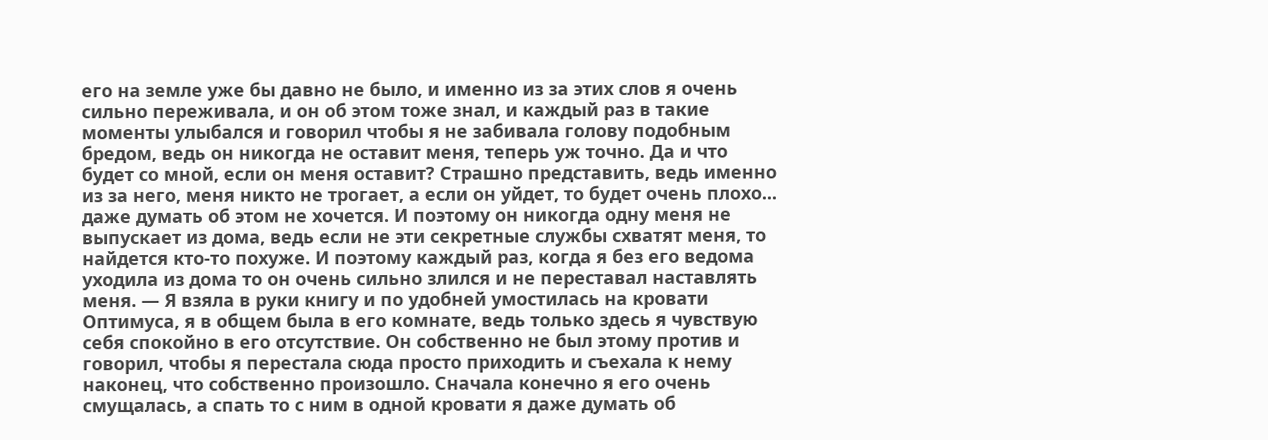его на земле уже бы давно не было, и именно из за этих слов я очень сильно переживала, и он об этом тоже знал, и каждый раз в такие моменты улыбался и говорил чтобы я не забивала голову подобным бредом, ведь он никогда не оставит меня, теперь уж точно. Да и что будет со мной, если он меня оставит? Страшно представить, ведь именно из за него, меня никто не трогает, а если он уйдет, то будет очень плохо... даже думать об этом не хочется. И поэтому он никогда одну меня не выпускает из дома, ведь если не эти секретные службы схватят меня, то найдется кто-то похуже. И поэтому каждый раз, когда я без его ведома уходила из дома то он очень сильно злился и не переставал наставлять меня. — Я взяла в руки книгу и по удобней умостилась на кровати Оптимуса, я в общем была в его комнате, ведь только здесь я чувствую себя спокойно в его отсутствие. Он собственно не был этому против и говорил, чтобы я перестала сюда просто приходить и съехала к нему наконец, что собственно произошло. Сначала конечно я его очень смущалась, а спать то с ним в одной кровати я даже думать об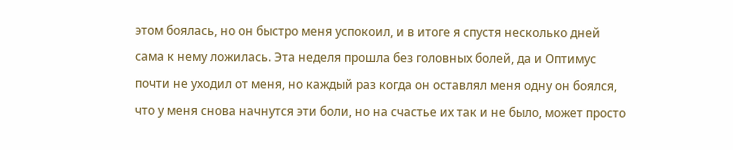этом боялась, но он быстро меня успокоил, и в итоге я спустя несколько дней сама к нему ложилась. Эта неделя прошла без головных болей, да и Оптимус почти не уходил от меня, но каждый раз когда он оставлял меня одну он боялся, что у меня снова начнутся эти боли, но на счастье их так и не было, может просто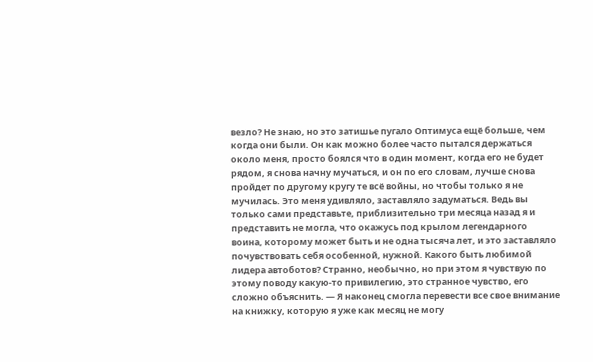везло? Не знаю, но это затишье пугало Оптимуса ещё больше, чем когда они были. Он как можно более часто пытался держаться около меня, просто боялся что в один момент, когда его не будет рядом, я снова начну мучаться, и он по его словам, лучше снова пройдет по другому кругу те всё войны, но чтобы только я не мучилась. Это меня удивляло, заставляло задуматься. Ведь вы только сами представьте, приблизительно три месяца назад я и представить не могла, что окажусь под крылом легендарного воина, которому может быть и не одна тысяча лет, и это заставляло почувствовать себя особенной, нужной. Какого быть любимой лидера автоботов? Странно, необычно, но при этом я чувствую по этому поводу какую-то привилегию, это странное чувство, его сложно объяснить. — Я наконец смогла перевести все свое внимание на книжку, которую я уже как месяц не могу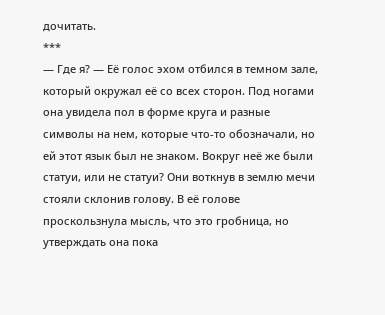дочитать.
***
— Где я? — Её голос эхом отбился в темном зале, который окружал её со всех сторон. Под ногами она увидела пол в форме круга и разные символы на нем, которые что-то обозначали, но ей этот язык был не знаком. Вокруг неё же были статуи, или не статуи? Они воткнув в землю мечи стояли склонив голову. В её голове проскользнула мысль, что это гробница, но утверждать она пока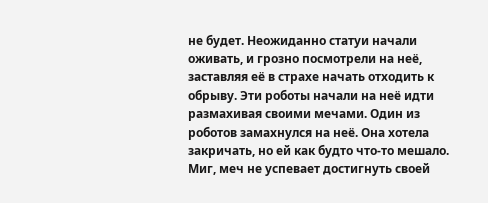не будет. Неожиданно статуи начали оживать, и грозно посмотрели на неё, заставляя её в страхе начать отходить к обрыву. Эти роботы начали на неё идти размахивая своими мечами. Один из роботов замахнулся на неё. Она хотела закричать, но ей как будто что-то мешало. Миг, меч не успевает достигнуть своей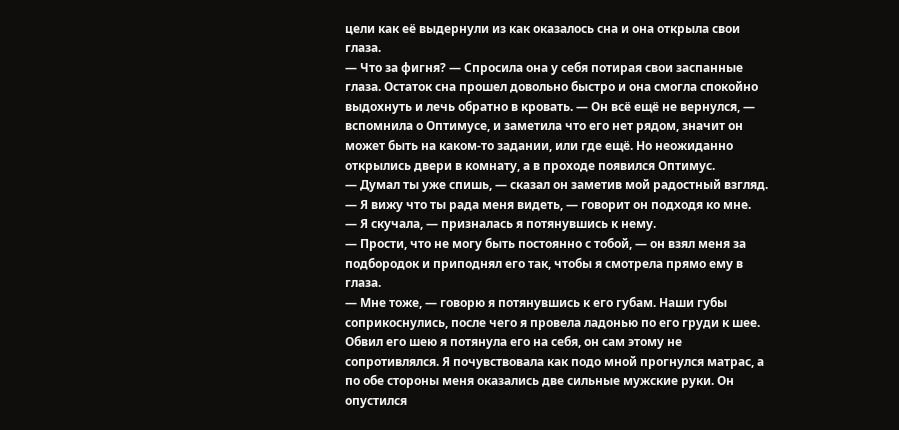цели как её выдернули из как оказалось сна и она открыла свои глаза.
— Что за фигня? — Спросила она у себя потирая свои заспанные глаза. Остаток сна прошел довольно быстро и она смогла спокойно выдохнуть и лечь обратно в кровать. — Он всё ещё не вернулся, — вспомнила о Оптимусе, и заметила что его нет рядом, значит он может быть на каком-то задании, или где ещё. Но неожиданно открылись двери в комнату, а в проходе появился Оптимус.
— Думал ты уже спишь, — сказал он заметив мой радостный взгляд. — Я вижу что ты рада меня видеть, — говорит он подходя ко мне.
— Я скучала, — призналась я потянувшись к нему.
— Прости, что не могу быть постоянно с тобой, — он взял меня за подбородок и приподнял его так, чтобы я смотрела прямо ему в глаза.
— Мне тоже, — говорю я потянувшись к его губам. Наши губы соприкоснулись, после чего я провела ладонью по его груди к шее. Обвил его шею я потянула его на себя, он сам этому не сопротивлялся. Я почувствовала как подо мной прогнулся матрас, а по обе стороны меня оказались две сильные мужские руки. Он опустился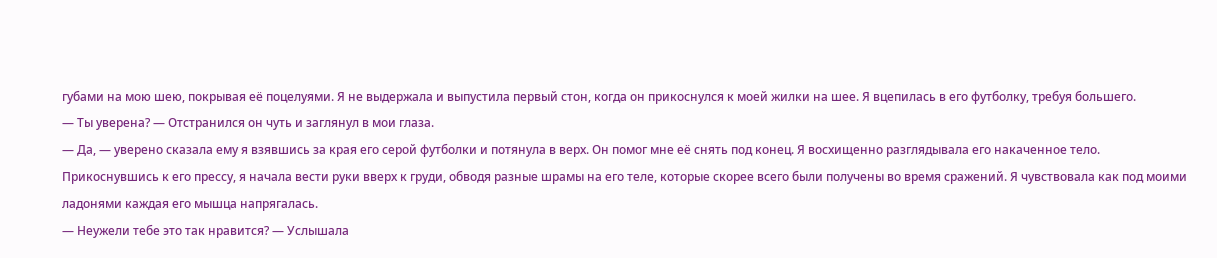губами на мою шею, покрывая её поцелуями. Я не выдержала и выпустила первый стон, когда он прикоснулся к моей жилки на шее. Я вцепилась в его футболку, требуя большего.
— Ты уверена? — Отстранился он чуть и заглянул в мои глаза.
— Да, — уверено сказала ему я взявшись за края его серой футболки и потянула в верх. Он помог мне её снять под конец. Я восхищенно разглядывала его накаченное тело. Прикоснувшись к его прессу, я начала вести руки вверх к груди, обводя разные шрамы на его теле, которые скорее всего были получены во время сражений. Я чувствовала как под моими ладонями каждая его мышца напрягалась.
— Неужели тебе это так нравится? — Услышала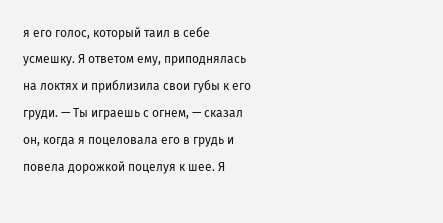я его голос, который таил в себе усмешку. Я ответом ему, приподнялась на локтях и приблизила свои губы к его груди. — Ты играешь с огнем, — сказал он, когда я поцеловала его в грудь и повела дорожкой поцелуя к шее. Я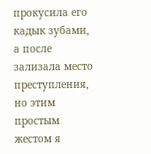прокусила его кадык зубами, а после зализала место преступления, но этим простым жестом я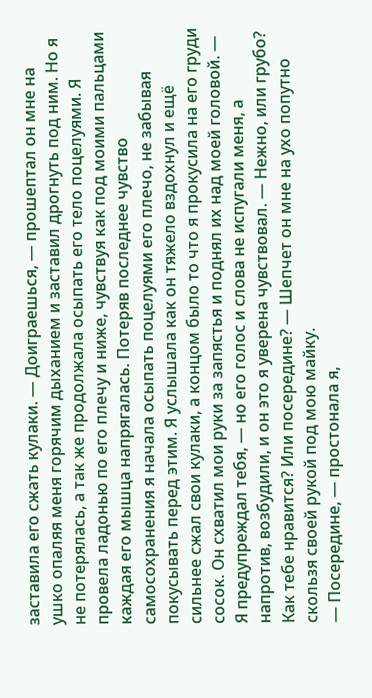заставила его сжать кулаки. — Доиграешься, — прошептал он мне на ушко опаляя меня горячим дыханием и заставил дрогнуть под ним. Но я не потерялась, а так же продолжала осыпать его тело поцелуями. Я провела ладонью по его плечу и ниже, чувствуя как под моими пальцами каждая его мышца напрягалась. Потеряв последнее чувство самосохранения я начала осыпать поцелуями его плечо, не забывая покусывать перед этим. Я услышала как он тяжело вздохнул и ещё сильнее сжал свои кулаки, а концом было то что я прокусила на его груди сосок. Он схватил мои руки за запястья и поднял их над моей головой. — Я предупреждал тебя, — но его голос и слова не испугали меня, а напротив, возбудили, и он это я уверена чувствовал. — Нежно, или грубо? Как тебе нравится? Или посередине? — Шепчет он мне на ухо попутно скользя своей рукой под мою майку.
— Посередине, — простонала я,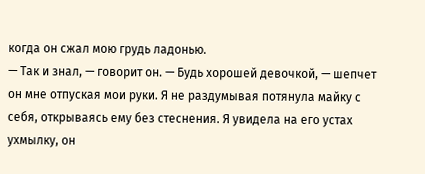когда он сжал мою грудь ладонью.
— Так и знал, — говорит он. — Будь хорошей девочкой, — шепчет он мне отпуская мои руки. Я не раздумывая потянула майку с себя, открываясь ему без стеснения. Я увидела на его устах ухмылку, он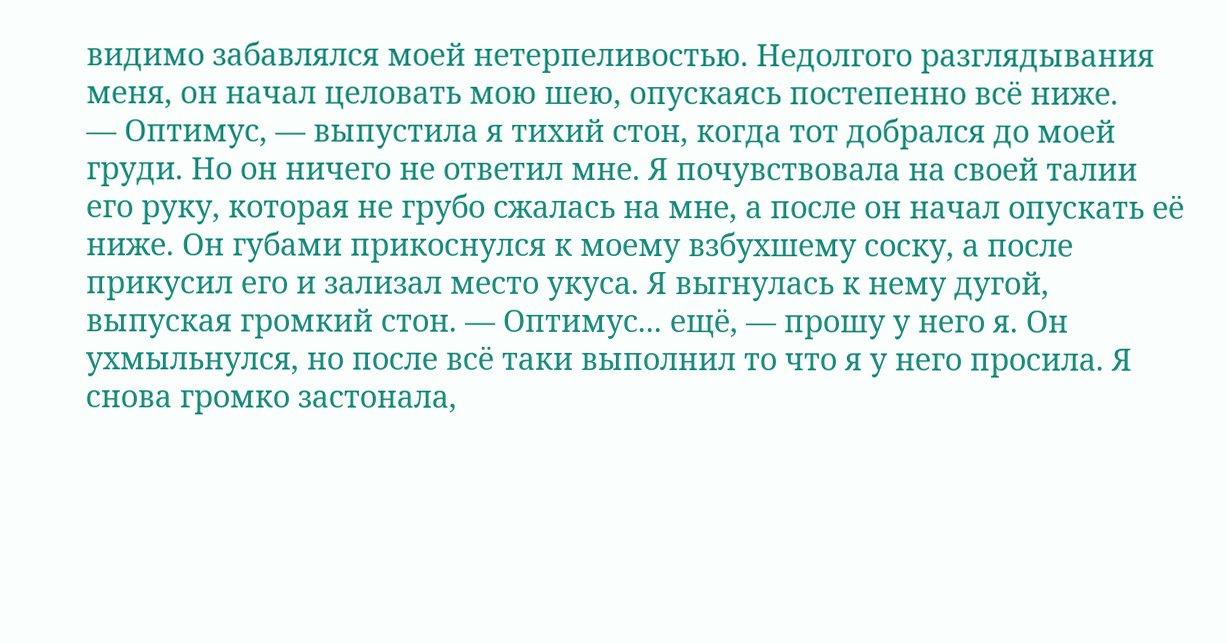видимо забавлялся моей нетерпеливостью. Недолгого разглядывания меня, он начал целовать мою шею, опускаясь постепенно всё ниже.
— Оптимус, — выпустила я тихий стон, когда тот добрался до моей груди. Но он ничего не ответил мне. Я почувствовала на своей талии его руку, которая не грубо сжалась на мне, а после он начал опускать её ниже. Он губами прикоснулся к моему взбухшему соску, а после прикусил его и зализал место укуса. Я выгнулась к нему дугой, выпуская громкий стон. — Оптимус... ещё, — прошу у него я. Он ухмыльнулся, но после всё таки выполнил то что я у него просила. Я снова громко застонала,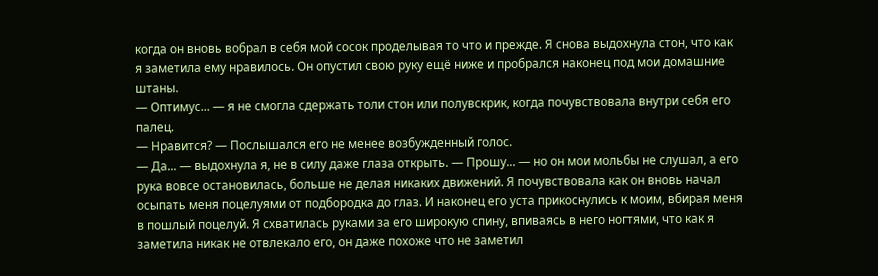когда он вновь вобрал в себя мой сосок проделывая то что и прежде. Я снова выдохнула стон, что как я заметила ему нравилось. Он опустил свою руку ещё ниже и пробрался наконец под мои домашние штаны.
— Оптимус... — я не смогла сдержать толи стон или полувскрик, когда почувствовала внутри себя его палец.
— Нравится? — Послышался его не менее возбужденный голос.
— Да... — выдохнула я, не в силу даже глаза открыть. — Прошу... — но он мои мольбы не слушал, а его рука вовсе остановилась, больше не делая никаких движений. Я почувствовала как он вновь начал осыпать меня поцелуями от подбородка до глаз. И наконец его уста прикоснулись к моим, вбирая меня в пошлый поцелуй. Я схватилась руками за его широкую спину, впиваясь в него ногтями, что как я заметила никак не отвлекало его, он даже похоже что не заметил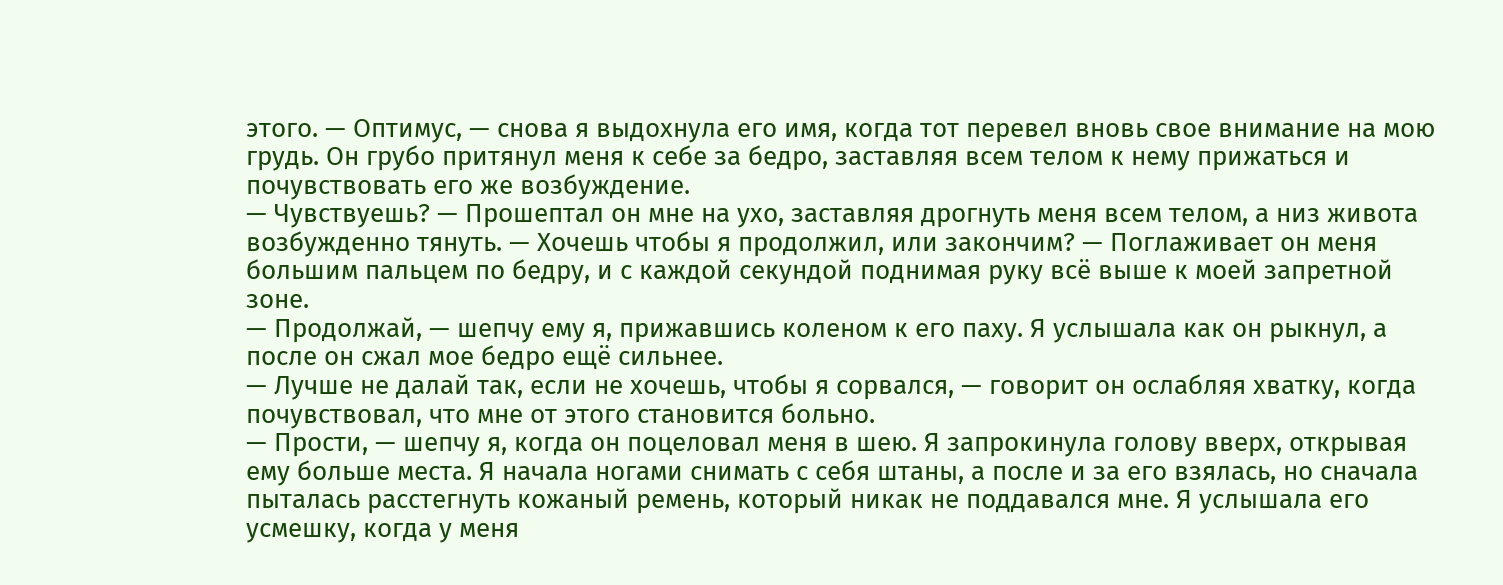этого. — Оптимус, — снова я выдохнула его имя, когда тот перевел вновь свое внимание на мою грудь. Он грубо притянул меня к себе за бедро, заставляя всем телом к нему прижаться и почувствовать его же возбуждение.
— Чувствуешь? — Прошептал он мне на ухо, заставляя дрогнуть меня всем телом, а низ живота возбужденно тянуть. — Хочешь чтобы я продолжил, или закончим? — Поглаживает он меня большим пальцем по бедру, и с каждой секундой поднимая руку всё выше к моей запретной зоне.
— Продолжай, — шепчу ему я, прижавшись коленом к его паху. Я услышала как он рыкнул, а после он сжал мое бедро ещё сильнее.
— Лучше не далай так, если не хочешь, чтобы я сорвался, — говорит он ослабляя хватку, когда почувствовал, что мне от этого становится больно.
— Прости, — шепчу я, когда он поцеловал меня в шею. Я запрокинула голову вверх, открывая ему больше места. Я начала ногами снимать с себя штаны, а после и за его взялась, но сначала пыталась расстегнуть кожаный ремень, который никак не поддавался мне. Я услышала его усмешку, когда у меня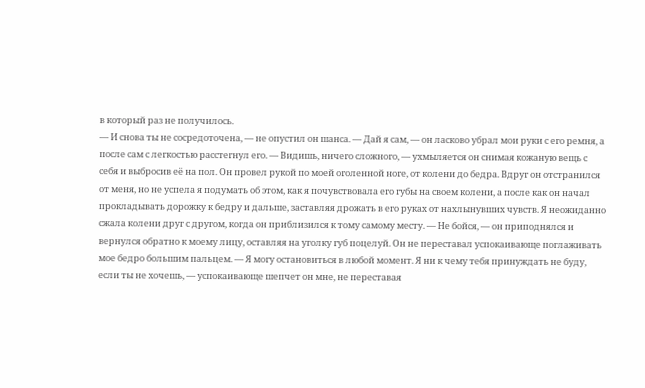в который раз не получилось.
— И снова ты не сосредоточена, — не опустил он шанса. — Дай я сам, — он ласково убрал мои руки с его ремня, а после сам с легкостью расстегнул его. — Видишь, ничего сложного, — ухмыляется он снимая кожаную вещь с себя и выбросив её на пол. Он провел рукой по моей оголенной ноге, от колени до бедра. Вдруг он отстранился от меня, но не успела я подумать об этом, как я почувствовала его губы на своем колени, а после как он начал прокладывать дорожку к бедру и дальше, заставляя дрожать в его руках от нахлынувших чувств. Я неожиданно сжала колени друг с другом, когда он приблизился к тому самому месту. — Не бойся, — он приподнялся и вернулся обратно к моему лицу, оставляя на уголку губ поцелуй. Он не переставал успокаивающе поглаживать мое бедро большим пальцем. — Я могу остановиться в любой момент. Я ни к чему тебя принуждать не буду, если ты не хочешь, — успокаивающе шепчет он мне, не переставая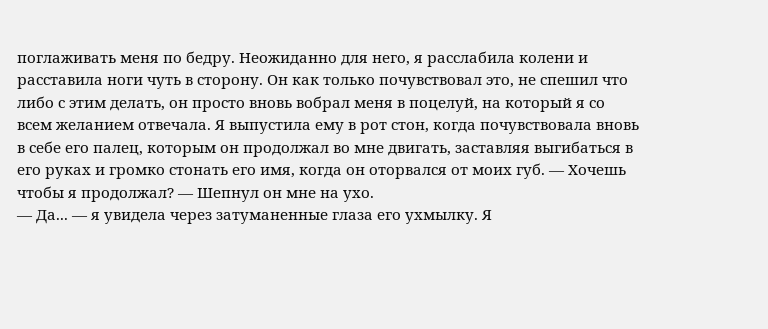поглаживать меня по бедру. Неожиданно для него, я расслабила колени и расставила ноги чуть в сторону. Он как только почувствовал это, не спешил что либо с этим делать, он просто вновь вобрал меня в поцелуй, на который я со всем желанием отвечала. Я выпустила ему в рот стон, когда почувствовала вновь в себе его палец, которым он продолжал во мне двигать, заставляя выгибаться в его руках и громко стонать его имя, когда он оторвался от моих губ. — Хочешь чтобы я продолжал? — Шепнул он мне на ухо.
— Да... — я увидела через затуманенные глаза его ухмылку. Я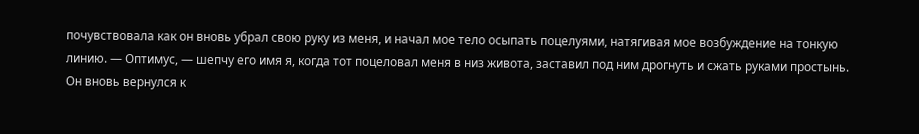почувствовала как он вновь убрал свою руку из меня, и начал мое тело осыпать поцелуями, натягивая мое возбуждение на тонкую линию. — Оптимус, — шепчу его имя я, когда тот поцеловал меня в низ живота, заставил под ним дрогнуть и сжать руками простынь. Он вновь вернулся к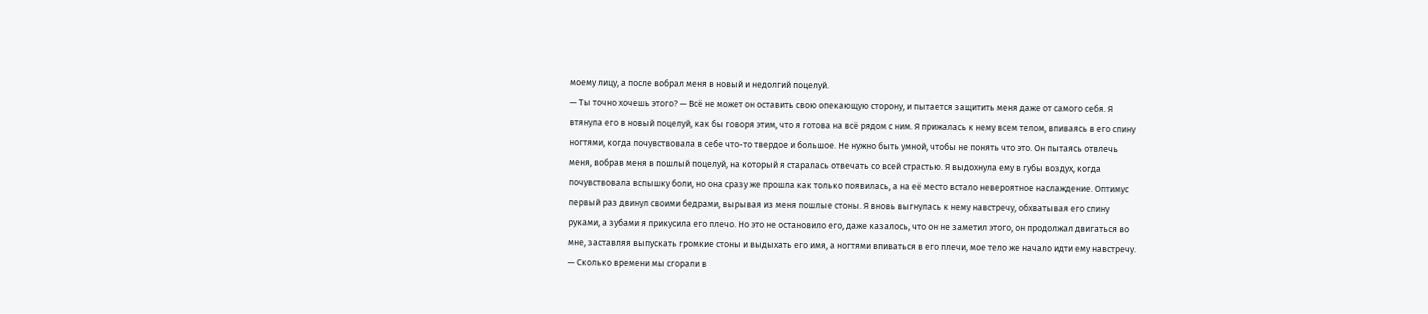моему лицу, а после вобрал меня в новый и недолгий поцелуй.
— Ты точно хочешь этого? — Всё не может он оставить свою опекающую сторону, и пытается защитить меня даже от самого себя. Я втянула его в новый поцелуй, как бы говоря этим, что я готова на всё рядом с ним. Я прижалась к нему всем телом, впиваясь в его спину ногтями, когда почувствовала в себе что-то твердое и большое. Не нужно быть умной, чтобы не понять что это. Он пытаясь отвлечь меня, вобрав меня в пошлый поцелуй, на который я старалась отвечать со всей страстью. Я выдохнула ему в губы воздух, когда почувствовала вспышку боли, но она сразу же прошла как только появилась, а на её место встало невероятное наслаждение. Оптимус первый раз двинул своими бедрами, вырывая из меня пошлые стоны. Я вновь выгнулась к нему навстречу, обхватывая его спину руками, а зубами я прикусила его плечо. Но это не остановило его, даже казалось, что он не заметил этого, он продолжал двигаться во мне, заставляя выпускать громкие стоны и выдыхать его имя, а ногтями впиваться в его плечи, мое тело же начало идти ему навстречу. — Сколько времени мы сгорали в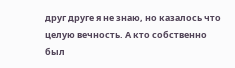друг друге я не знаю, но казалось что целую вечность. А кто собственно был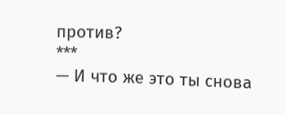против?
***
— И что же это ты снова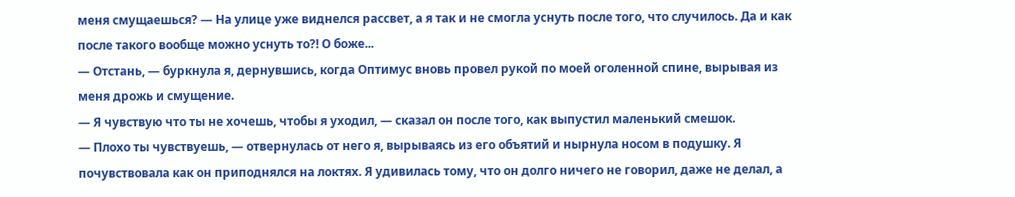меня смущаешься? — На улице уже виднелся рассвет, а я так и не смогла уснуть после того, что случилось. Да и как после такого вообще можно уснуть то?! О боже...
— Отстань, — буркнула я, дернувшись, когда Оптимус вновь провел рукой по моей оголенной спине, вырывая из меня дрожь и смущение.
— Я чувствую что ты не хочешь, чтобы я уходил, — сказал он после того, как выпустил маленький смешок.
— Плохо ты чувствуешь, — отвернулась от него я, вырываясь из его объятий и нырнула носом в подушку. Я почувствовала как он приподнялся на локтях. Я удивилась тому, что он долго ничего не говорил, даже не делал, а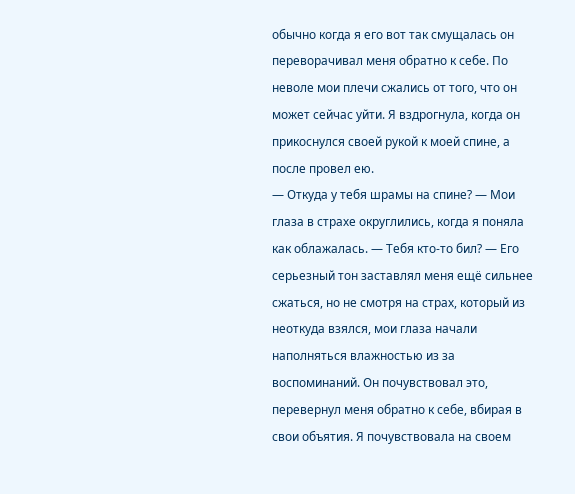обычно когда я его вот так смущалась он переворачивал меня обратно к себе. По неволе мои плечи сжались от того, что он может сейчас уйти. Я вздрогнула, когда он прикоснулся своей рукой к моей спине, а после провел ею.
— Откуда у тебя шрамы на спине? — Мои глаза в страхе округлились, когда я поняла как облажалась. — Тебя кто-то бил? — Его серьезный тон заставлял меня ещё сильнее сжаться, но не смотря на страх, который из неоткуда взялся, мои глаза начали наполняться влажностью из за воспоминаний. Он почувствовал это, перевернул меня обратно к себе, вбирая в свои объятия. Я почувствовала на своем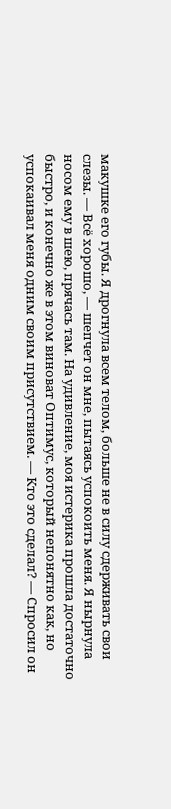макушке его губы. Я дрогнула всем телом, больше не в силу сдерживать свои слезы. — Всё хорошо, — шепчет он мне, пытаясь успокоить меня. Я нырнула носом ему в шею, прячась там. На удивление, моя истерика прошла достаточно быстро, и конечно же в этом виноват Оптимус, который непонятно как, но успокаивал меня одним своим присутствием. — Кто это сделал? — Спросил он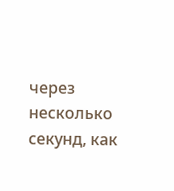через несколько секунд, как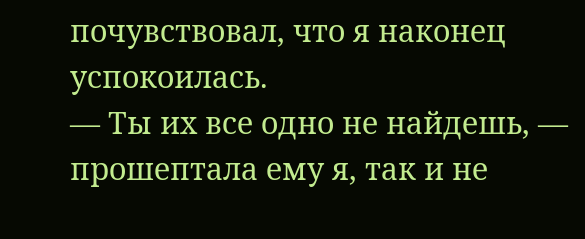почувствовал, что я наконец успокоилась.
— Ты их все одно не найдешь, — прошептала ему я, так и не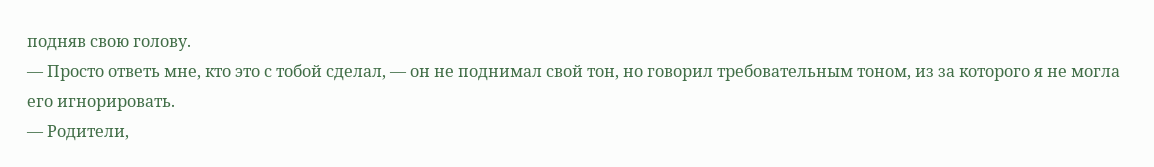подняв свою голову.
— Просто ответь мне, кто это с тобой сделал, — он не поднимал свой тон, но говорил требовательным тоном, из за которого я не могла его игнорировать.
— Родители,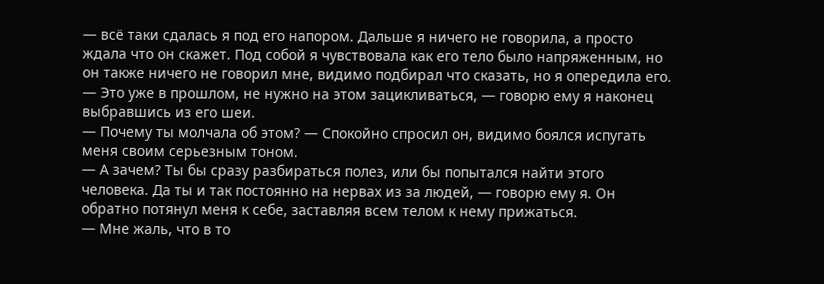— всё таки сдалась я под его напором. Дальше я ничего не говорила, а просто ждала что он скажет. Под собой я чувствовала как его тело было напряженным, но он также ничего не говорил мне, видимо подбирал что сказать, но я опередила его. — Это уже в прошлом, не нужно на этом зацикливаться, — говорю ему я наконец выбравшись из его шеи.
— Почему ты молчала об этом? — Спокойно спросил он, видимо боялся испугать меня своим серьезным тоном.
— А зачем? Ты бы сразу разбираться полез, или бы попытался найти этого человека. Да ты и так постоянно на нервах из за людей, — говорю ему я. Он обратно потянул меня к себе, заставляя всем телом к нему прижаться.
— Мне жаль, что в то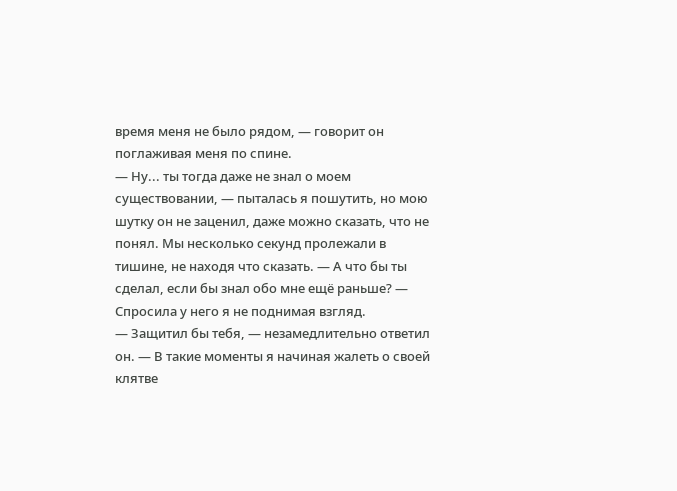время меня не было рядом, — говорит он поглаживая меня по спине.
— Ну... ты тогда даже не знал о моем существовании, — пыталась я пошутить, но мою шутку он не заценил, даже можно сказать, что не понял. Мы несколько секунд пролежали в тишине, не находя что сказать. — А что бы ты сделал, если бы знал обо мне ещё раньше? — Спросила у него я не поднимая взгляд.
— Защитил бы тебя, — незамедлительно ответил он. — В такие моменты я начиная жалеть о своей клятве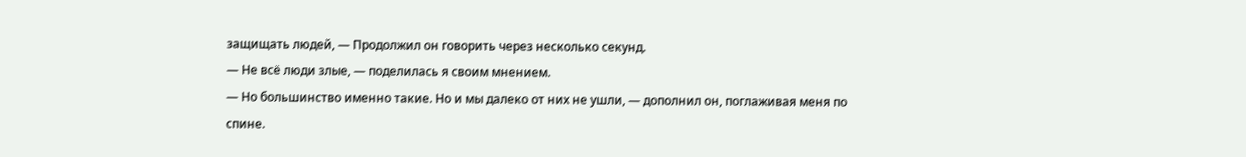защищать людей, — Продолжил он говорить через несколько секунд.
— Не всё люди злые, — поделилась я своим мнением.
— Но большинство именно такие. Но и мы далеко от них не ушли, — дополнил он, поглаживая меня по спине.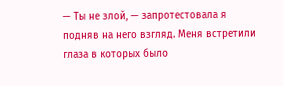— Ты не злой, — запротестовала я подняв на него взгляд. Меня встретили глаза в которых было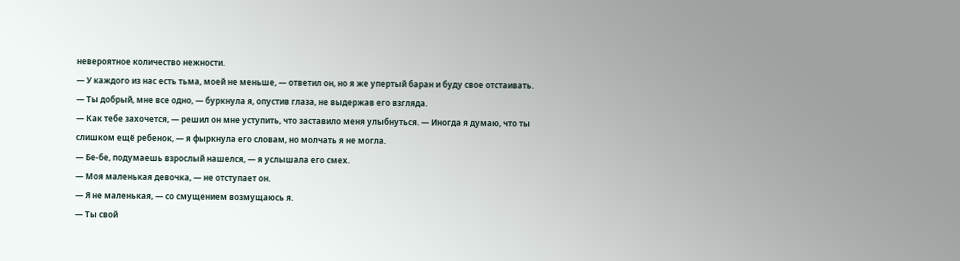невероятное количество нежности.
— У каждого из нас есть тьма, моей не меньше, — ответил он, но я же упертый баран и буду свое отстаивать.
— Ты добрый, мне все одно, — буркнула я, опустив глаза, не выдержав его взгляда.
— Как тебе захочется, — решил он мне уступить, что заставило меня улыбнуться. — Иногда я думаю, что ты слишком ещё ребенок, — я фыркнула его словам, но молчать я не могла.
— Бе-бе, подумаешь взрослый нашелся, — я услышала его смех.
— Моя маленькая девочка, — не отступает он.
— Я не маленькая, — со смущением возмущаюсь я.
— Ты свой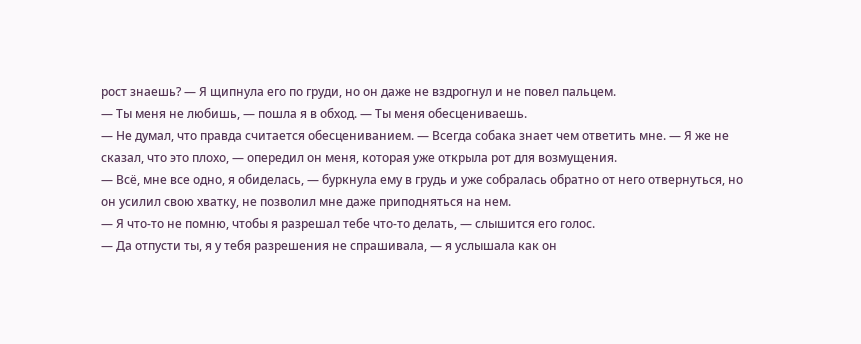рост знаешь? — Я щипнула его по груди, но он даже не вздрогнул и не повел пальцем.
— Ты меня не любишь, — пошла я в обход. — Ты меня обесцениваешь.
— Не думал, что правда считается обесцениванием. — Всегда собака знает чем ответить мне. — Я же не сказал, что это плохо, — опередил он меня, которая уже открыла рот для возмущения.
— Всё, мне все одно, я обиделась, — буркнула ему в грудь и уже собралась обратно от него отвернуться, но он усилил свою хватку, не позволил мне даже приподняться на нем.
— Я что-то не помню, чтобы я разрешал тебе что-то делать, — слышится его голос.
— Да отпусти ты, я у тебя разрешения не спрашивала, — я услышала как он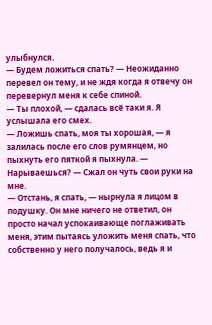улыбнулся.
— Будем ложиться спать? — Неожиданно перевел он тему, и не ждя когда я отвечу он перевернул меня к себе спиной.
— Ты плохой, — сдалась всё таки я. Я услышала его смех.
— Ложишь спать, моя ты хорошая, — я залилась после его слов румянцем, но пыхнуть его пяткой я пыхнула. — Нарываешься? — Сжал он чуть свои руки на мне.
— Отстань, я спать, — нырнула я лицом в подушку. Он мне ничего не ответил, он просто начал успокаивающе поглаживать меня, этим пытаясь уложить меня спать, что собственно у него получалось, ведь я и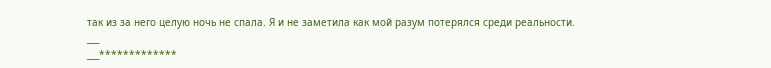так из за него целую ночь не спала. Я и не заметила как мой разум потерялся среди реальности.
___
___*************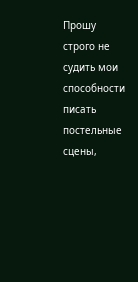Прошу строго не судить мои способности писать постельные сцены,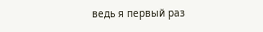ведь я первый раз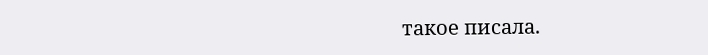такое писала.